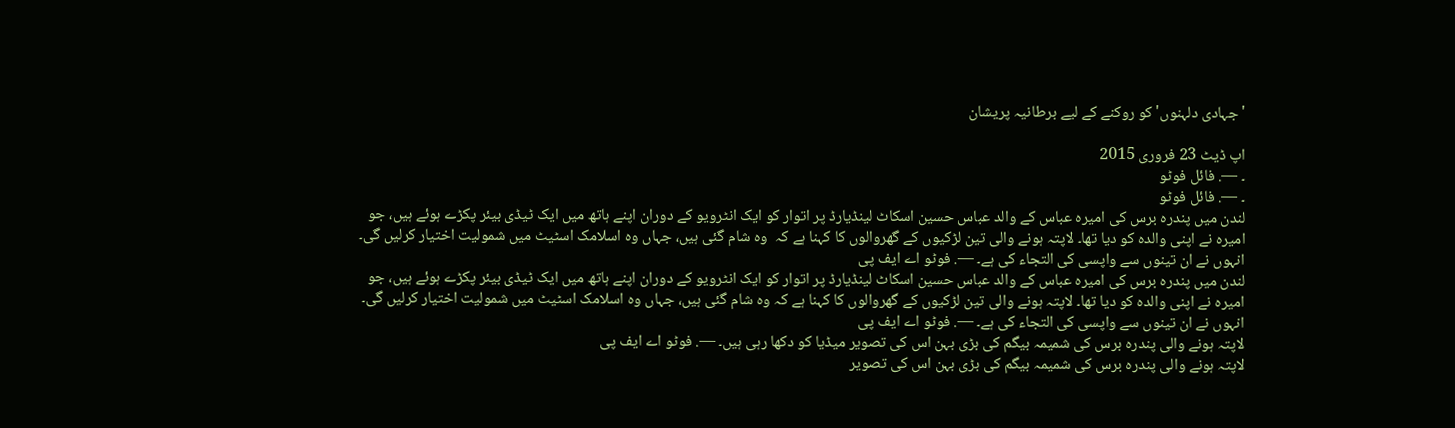'جہادی دلہنوں' کو روکنے کے لیے برطانیہ پریشان

اپ ڈیٹ 23 فروری 2015
۔ —. فائل فوٹو
۔ —. فائل فوٹو
لندن میں پندرہ برس کی امیرہ عباس کے والد عباس حسین اسکاٹ لینڈیارڈ پر اتوار کو ایک انٹرویو کے دوران اپنے ہاتھ میں ایک ٹیڈی بیئر پکڑے ہوئے ہیں، جو امیرہ نے اپنی والدہ کو دیا تھا۔ لاپتہ ہونے والی تین لڑکیوں کے گھروالوں کا کہنا ہے کہ  وہ شام گئی ہیں، جہاں وہ اسلامک اسٹیٹ میں شمولیت اختیار کرلیں گی۔ انہوں نے ان تینوں سے واپسی کی التجاء کی ہے۔ —. فوٹو اے ایف پی
لندن میں پندرہ برس کی امیرہ عباس کے والد عباس حسین اسکاٹ لینڈیارڈ پر اتوار کو ایک انٹرویو کے دوران اپنے ہاتھ میں ایک ٹیڈی بیئر پکڑے ہوئے ہیں، جو امیرہ نے اپنی والدہ کو دیا تھا۔ لاپتہ ہونے والی تین لڑکیوں کے گھروالوں کا کہنا ہے کہ وہ شام گئی ہیں، جہاں وہ اسلامک اسٹیٹ میں شمولیت اختیار کرلیں گی۔ انہوں نے ان تینوں سے واپسی کی التجاء کی ہے۔ —. فوٹو اے ایف پی
لاپتہ ہونے والی پندرہ برس کی شمیمہ بیگم کی بڑی بہن اس کی تصویر میڈیا کو دکھا رہی ہیں۔ —. فوٹو اے ایف پی
لاپتہ ہونے والی پندرہ برس کی شمیمہ بیگم کی بڑی بہن اس کی تصویر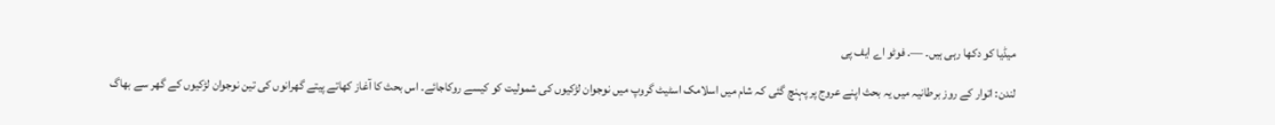میڈیا کو دکھا رہی ہیں۔ —. فوٹو اے ایف پی

لندن: اتوار کے روز برطانیہ میں یہ بحث اپنے عروج پر پہنچ گئی کہ شام میں اسلامک اسٹیٹ گروپ میں نوجوان لڑکیوں کی شمولیت کو کیسے روکاجائے۔ اس بحث کا آغاز کھاتے پیتے گھرانوں کی تین نوجوان لڑکیوں کے گھر سے بھاگ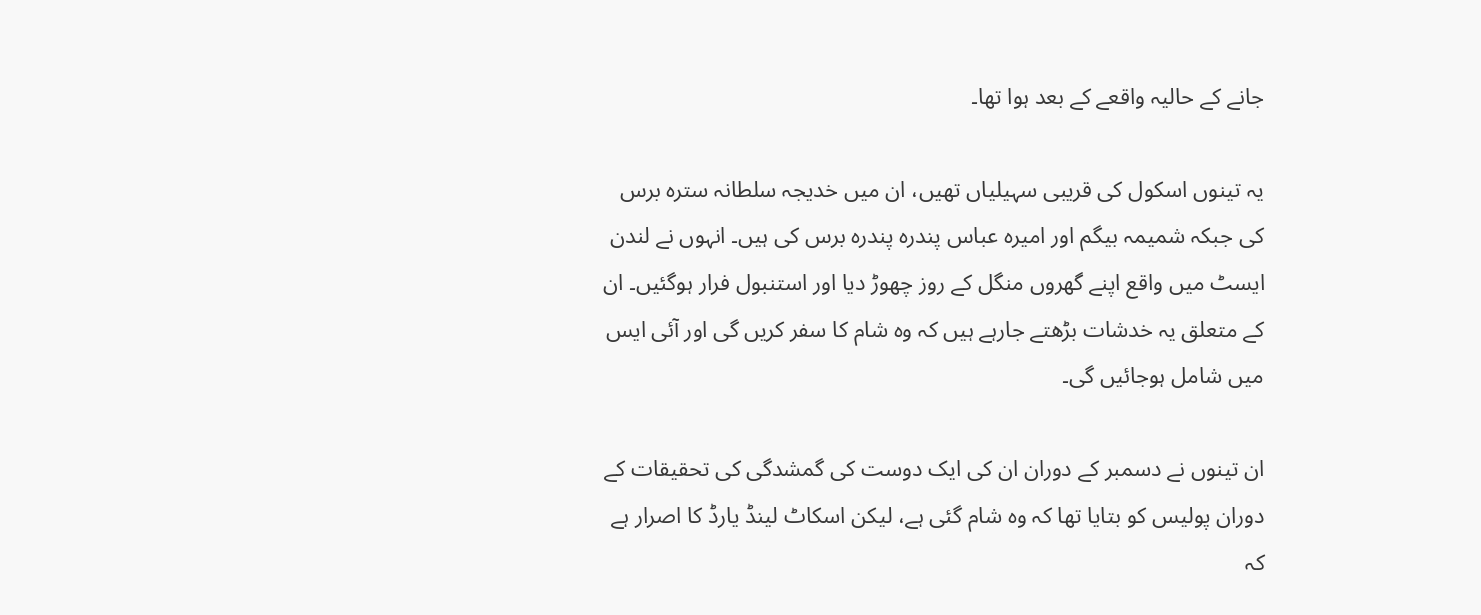جانے کے حالیہ واقعے کے بعد ہوا تھا۔

یہ تینوں اسکول کی قریبی سہیلیاں تھیں، ان میں خدیجہ سلطانہ سترہ برس کی جبکہ شمیمہ بیگم اور امیرہ عباس پندرہ پندرہ برس کی ہیں۔ انہوں نے لندن ایسٹ میں واقع اپنے گھروں منگل کے روز چھوڑ دیا اور استنبول فرار ہوگئیں۔ ان کے متعلق یہ خدشات بڑھتے جارہے ہیں کہ وہ شام کا سفر کریں گی اور آئی ایس میں شامل ہوجائیں گی۔

ان تینوں نے دسمبر کے دوران ان کی ایک دوست کی گمشدگی کی تحقیقات کے دوران پولیس کو بتایا تھا کہ وہ شام گئی ہے، لیکن اسکاٹ لینڈ یارڈ کا اصرار ہے کہ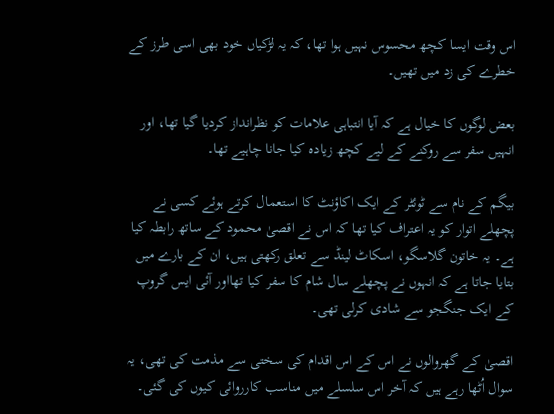اس وقت ایسا کچھ محسوس نہیں ہوا تھا، کہ یہ لڑکیاں خود بھی اسی طرز کے خطرے کی زد میں تھیں۔

بعض لوگوں کا خیال ہے کہ آیا انتباہی علامات کو نظرانداز کردیا گیا تھا، اور انہیں سفر سے روکنے کے لیے کچھ زیادہ کیا جانا چاہیے تھا۔

بیگم کے نام سے ٹوئٹر کے ایک اکاؤنٹ کا استعمال کرتے ہوئے کسی نے پچھلے اتوار کو یہ اعتراف کیا تھا کہ اس نے اقصیٰ محمود کے ساتھ رابطہ کیا ہے۔ یہ خاتون گلاسگو، اسکاٹ لینڈ سے تعلق رکھتی ہیں، ان کے بارے میں بتایا جاتا ہے کہ انہوں نے پچھلے سال شام کا سفر کیا تھااور آئی ایس گروپ کے ایک جنگجو سے شادی کرلی تھی۔

اقصیٰ کے گھروالوں نے اس کے اس اقدام کی سختی سے مذمت کی تھی، یہ سوال اُٹھا رہے ہیں کہ آخر اس سلسلے میں مناسب کارروائی کیوں کی گئی۔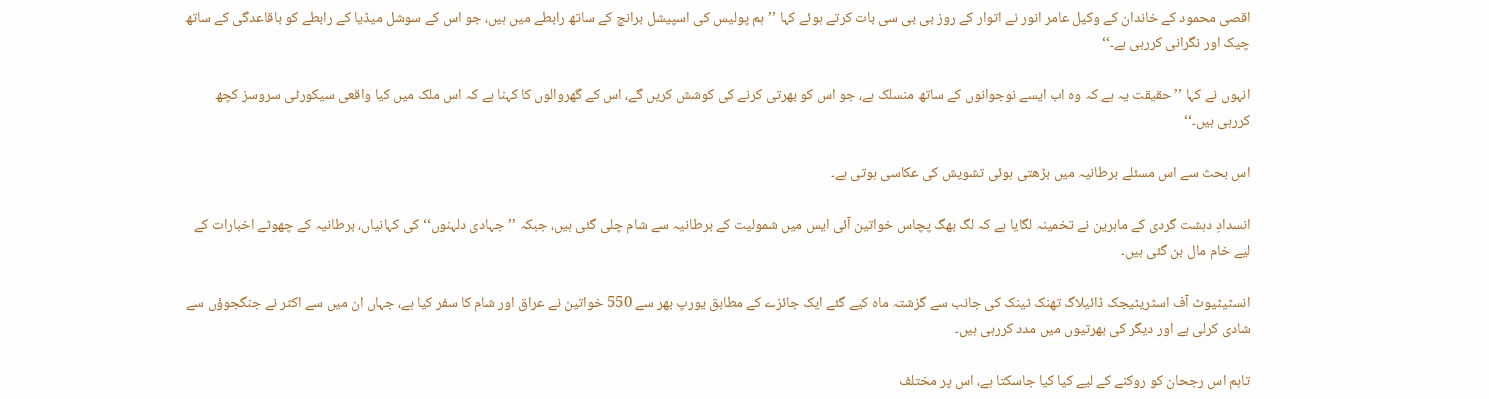اقصی محمود کے خاندان کے وکیل عامر انور نے اتوار کے روز بی بی سی بات کرتے ہوئے کہا ’’ہم پولیس کی اسپیشل برانچ کے ساتھ رابطے میں ہیں، جو اس کے سوشل میڈیا کے رابطے کو باقاعدگی کے ساتھ چیک اور نگرانی کررہی ہے۔‘‘

انہوں نے کہا ’’حقیقت یہ ہے کہ وہ اب ایسے نوجوانوں کے ساتھ منسلک ہے، جو اس کو بھرتی کرنے کی کوشش کریں گے، اس کے گھروالوں کا کہنا ہے کہ اس ملک میں کیا واقعی سیکورٹی سروسز کچھ کررہی ہیں۔‘‘

اس بحث سے اس مسئلے برطانیہ میں بڑھتی ہوئی تشویش کی عکاسی ہوتی ہے۔

انسدادِ دہشت گردی کے ماہرین نے تخمینہ لگایا ہے کہ لگ بھگ پچاس خواتین آئی ایس میں شمولیت کے برطانیہ سے شام چلی گئی ہیں، جبکہ ’’جہادی دلہنوں‘‘ کی کہانیاں، برطانیہ کے چھوٹے اخبارات کے لیے خام مال بن گئی ہیں۔

انسٹیٹیوٹ آف اسٹریٹیجک ڈائیلاگ تھنک ٹینک کی جانب سے گزشتہ ماہ کیے گئے ایک جائزے کے مطابق یورپ بھر سے 550 خواتین نے عراق اور شام کا سفر کیا ہے، جہاں ان میں سے اکثر نے جنگجوؤں سے شادی کرلی ہے اور دیگر کی بھرتیوں میں مدد کررہی ہیں۔

تاہم اس رجحان کو روکنے کے لیے کیا کیا جاسکتا ہے، اس پر مختلف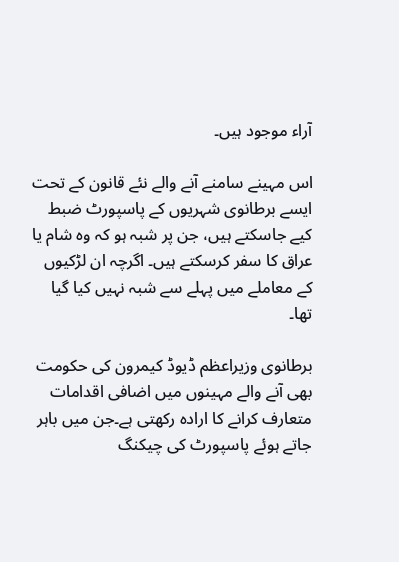آراء موجود ہیں۔

اس مہینے سامنے آنے والے نئے قانون کے تحت ایسے برطانوی شہریوں کے پاسپورٹ ضبط کیے جاسکتے ہیں، جن پر شبہ ہو کہ وہ شام یا عراق کا سفر کرسکتے ہیں۔ اگرچہ ان لڑکیوں کے معاملے میں پہلے سے شبہ نہیں کیا گیا تھا۔

برطانوی وزیراعظم ڈیوڈ کیمرون کی حکومت بھی آنے والے مہینوں میں اضافی اقدامات متعارف کرانے کا ارادہ رکھتی ہے۔جن میں باہر جاتے ہوئے پاسپورٹ کی چیکنگ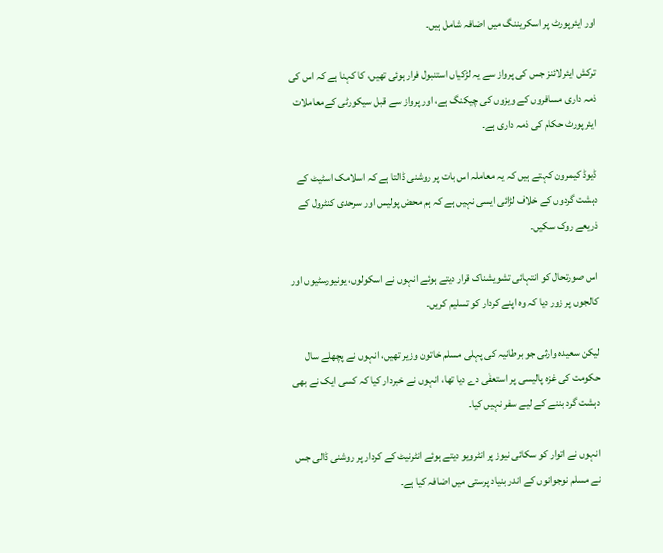اور ایئرپورٹ پر اسکریننگ میں اضافہ شامل ہیں۔

ترکش ایئرلائنز جس کی پرواز سے یہ لڑکیاں استنبول فرار ہوئی تھیں، کا کہنا ہے کہ اس کی ذمہ داری مسافروں کے ویزوں کی چیکنگ ہے، اور پرواز سے قبل سیکورٹی کےمعاملات ایئرپورٹ حکام کی ذمہ داری ہے۔

ڈیوڈ کیمرون کہتے ہیں کہ یہ معاملہ اس بات پر روشنی ڈالتا ہے کہ اسلامک اسٹیٹ کے دہشت گردوں کے خلاف لڑائی ایسی نہیں ہے کہ ہم محض پولیس اور سرحدی کنٹرول کے ذریعے روک سکیں۔

اس صورتحال کو انتہائی تشویشناک قرار دیتے ہوئے انہوں نے اسکولوں، یونیورسٹیوں اور کالجوں پر زور دیا کہ وہ اپنے کردار کو تسلیم کریں۔

لیکن سعیدہ وارثی جو برطانیہ کی پہلی مسلم خاتون وزیر تھیں، انہوں نے پچھلے سال حکومت کی غزہ پالیسی پر استعفٰی دے دیا تھا، انہوں نے خبردار کیا کہ کسی ایک نے بھی دہشت گرد بننے کے لیے سفر نہیں کیا۔

انہوں نے اتوار کو سکائی نیوز پر انٹرویو دیتے ہوئے انٹرنیٹ کے کردار پر روشنی ڈالی جس نے مسلم نوجوانوں کے اندر بنیاد پرستی میں اضافہ کیا ہے۔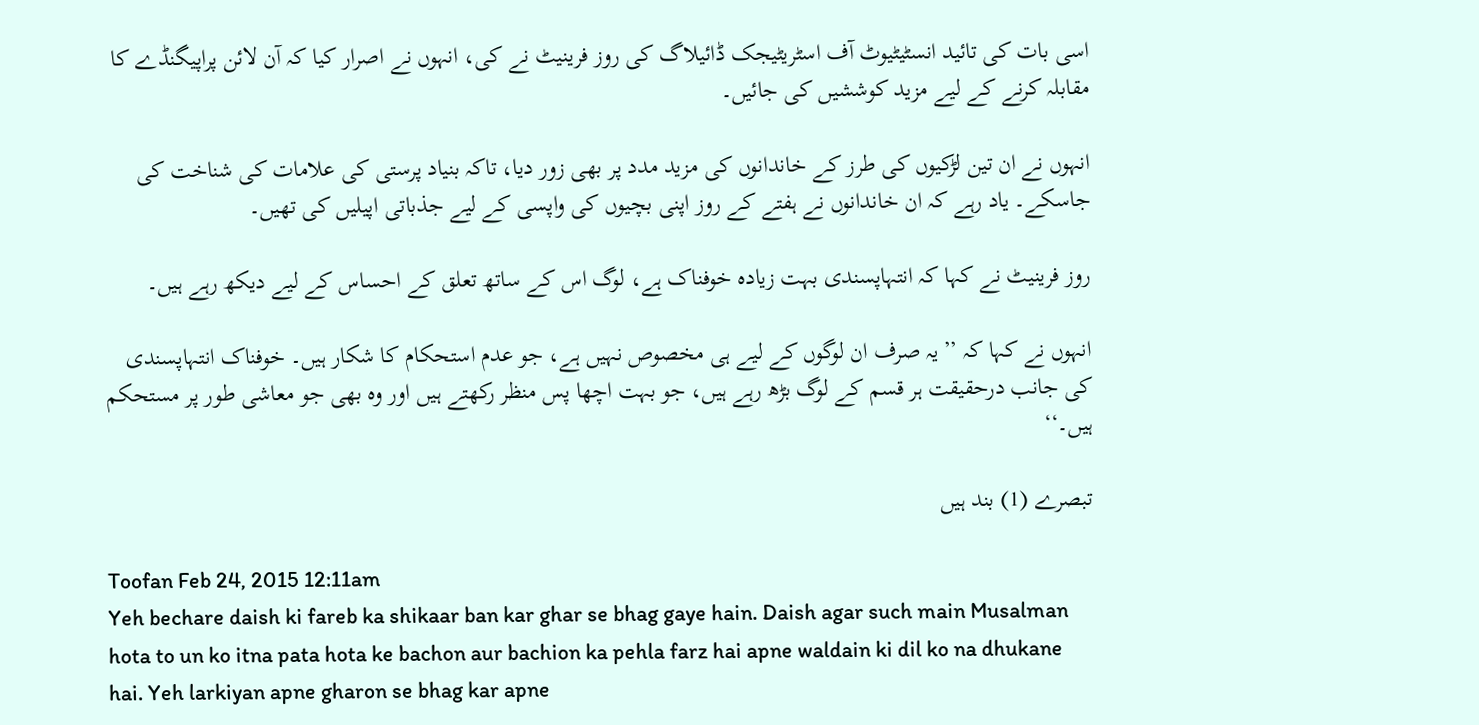اسی بات کی تائید انسٹیٹیوٹ آف اسٹریٹیجک ڈائیلاگ کی روز فرینیٹ نے کی، انہوں نے اصرار کیا کہ آن لائن پراپیگنڈے کا مقابلہ کرنے کے لیے مزید کوششیں کی جائیں۔

انہوں نے ان تین لڑکیوں کی طرز کے خاندانوں کی مزید مدد پر بھی زور دیا، تاکہ بنیاد پرستی کی علامات کی شناخت کی جاسکے۔ یاد رہے کہ ان خاندانوں نے ہفتے کے روز اپنی بچیوں کی واپسی کے لیے جذباتی اپیلیں کی تھیں۔

روز فرینیٹ نے کہا کہ انتہاپسندی بہت زیادہ خوفناک ہے، لوگ اس کے ساتھ تعلق کے احساس کے لیے دیکھ رہے ہیں۔

انہوں نے کہا کہ ’’یہ صرف ان لوگوں کے لیے ہی مخصوص نہیں ہے، جو عدم استحکام کا شکار ہیں۔ خوفناک انتہاپسندی کی جانب درحقیقت ہر قسم کے لوگ بڑھ رہے ہیں، جو بہت اچھا پس منظر رکھتے ہیں اور وہ بھی جو معاشی طور پر مستحکم ہیں۔‘‘

تبصرے (1) بند ہیں

Toofan Feb 24, 2015 12:11am
Yeh bechare daish ki fareb ka shikaar ban kar ghar se bhag gaye hain. Daish agar such main Musalman hota to un ko itna pata hota ke bachon aur bachion ka pehla farz hai apne waldain ki dil ko na dhukane hai. Yeh larkiyan apne gharon se bhag kar apne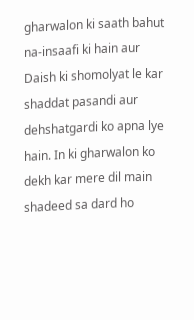gharwalon ki saath bahut na-insaafi ki hain aur Daish ki shomolyat le kar shaddat pasandi aur dehshatgardi ko apna lye hain. In ki gharwalon ko dekh kar mere dil main shadeed sa dard ho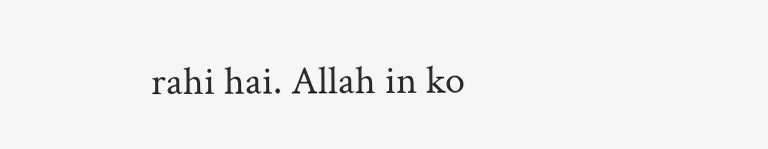rahi hai. Allah in ko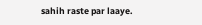sahih raste par laaye.